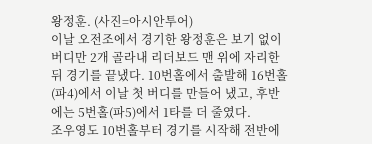왕정훈. (사진=아시안투어)
이날 오전조에서 경기한 왕정훈은 보기 없이 버디만 2개 골라내 리더보드 맨 위에 자리한 뒤 경기를 끝냈다. 10번홀에서 출발해 16번홀(파4)에서 이날 첫 버디를 만들어 냈고, 후반에는 5번홀(파5)에서 1타를 더 줄였다.
조우영도 10번홀부터 경기를 시작해 전반에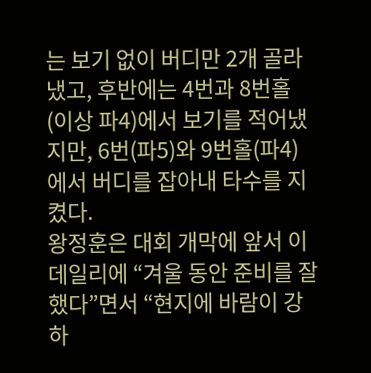는 보기 없이 버디만 2개 골라냈고, 후반에는 4번과 8번홀(이상 파4)에서 보기를 적어냈지만, 6번(파5)와 9번홀(파4)에서 버디를 잡아내 타수를 지켰다.
왕정훈은 대회 개막에 앞서 이데일리에 “겨울 동안 준비를 잘했다”면서 “현지에 바람이 강하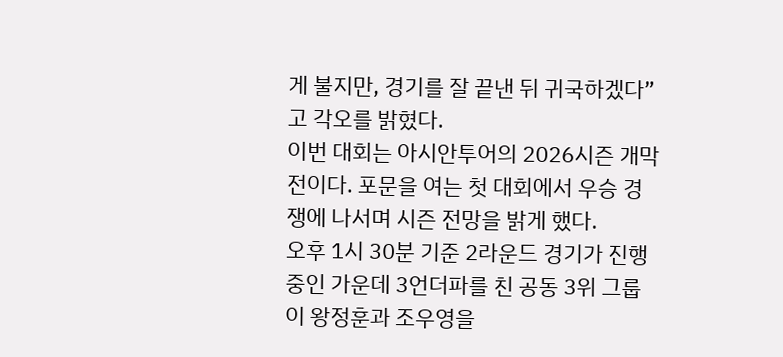게 불지만, 경기를 잘 끝낸 뒤 귀국하겠다”고 각오를 밝혔다.
이번 대회는 아시안투어의 2026시즌 개막전이다. 포문을 여는 첫 대회에서 우승 경쟁에 나서며 시즌 전망을 밝게 했다.
오후 1시 30분 기준 2라운드 경기가 진행 중인 가운데 3언더파를 친 공동 3위 그룹이 왕정훈과 조우영을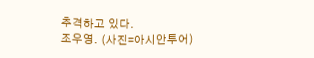추격하고 있다.
조우영. (사진=아시안투어)